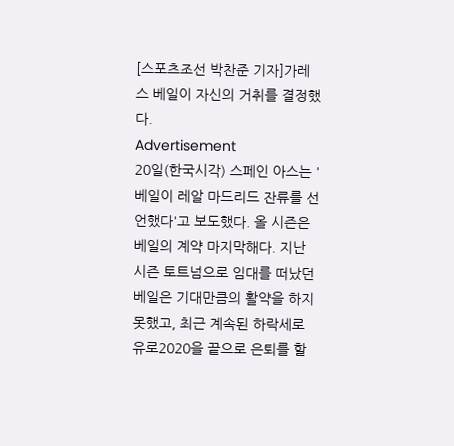[스포츠조선 박찬준 기자]가레스 베일이 자신의 거취를 결정했다.
Advertisement
20일(한국시각) 스페인 아스는 '베일이 레알 마드리드 잔류를 선언했다'고 보도했다. 올 시즌은 베일의 계약 마지막해다. 지난 시즌 토트넘으로 임대를 떠났던 베일은 기대만큼의 활약을 하지 못했고, 최근 계속된 하락세로 유로2020을 끝으로 은퇴를 할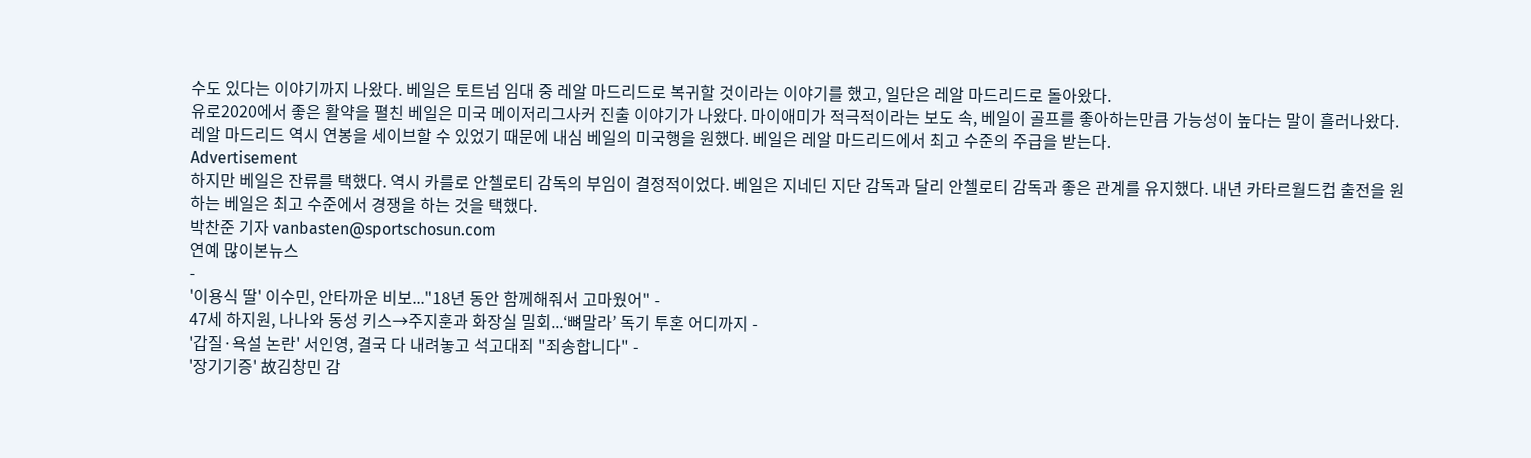수도 있다는 이야기까지 나왔다. 베일은 토트넘 임대 중 레알 마드리드로 복귀할 것이라는 이야기를 했고, 일단은 레알 마드리드로 돌아왔다.
유로2020에서 좋은 활약을 펼친 베일은 미국 메이저리그사커 진출 이야기가 나왔다. 마이애미가 적극적이라는 보도 속, 베일이 골프를 좋아하는만큼 가능성이 높다는 말이 흘러나왔다. 레알 마드리드 역시 연봉을 세이브할 수 있었기 때문에 내심 베일의 미국행을 원했다. 베일은 레알 마드리드에서 최고 수준의 주급을 받는다.
Advertisement
하지만 베일은 잔류를 택했다. 역시 카를로 안첼로티 감독의 부임이 결정적이었다. 베일은 지네딘 지단 감독과 달리 안첼로티 감독과 좋은 관계를 유지했다. 내년 카타르월드컵 출전을 원하는 베일은 최고 수준에서 경쟁을 하는 것을 택했다.
박찬준 기자 vanbasten@sportschosun.com
연예 많이본뉴스
-
'이용식 딸' 이수민, 안타까운 비보..."18년 동안 함께해줘서 고마웠어" -
47세 하지원, 나나와 동성 키스→주지훈과 화장실 밀회...‘뼈말라’ 독기 투혼 어디까지 -
'갑질·욕설 논란' 서인영, 결국 다 내려놓고 석고대죄 "죄송합니다" -
'장기기증' 故김창민 감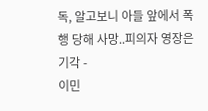독, 알고보니 아들 앞에서 폭행 당해 사망..피의자 영장은 기각 -
이민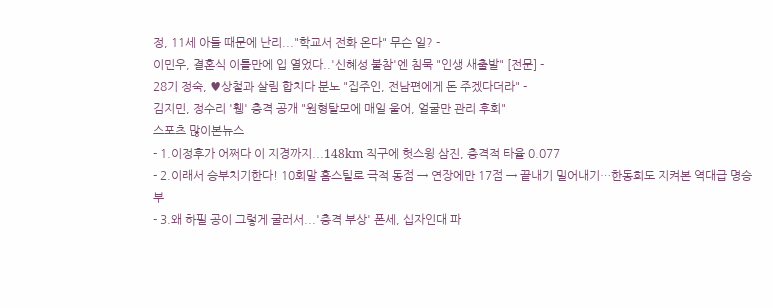정, 11세 아들 때문에 난리..."학교서 전화 온다" 무슨 일? -
이민우, 결혼식 이틀만에 입 열었다..'신혜성 불참'엔 침묵 "인생 새출발" [전문] -
28기 정숙, ♥상철과 살림 합치다 분노 "집주인, 전남편에게 돈 주겠다더라" -
김지민, 정수리 '휑' 충격 공개 "원형탈모에 매일 울어, 얼굴만 관리 후회"
스포츠 많이본뉴스
- 1.이정후가 어쩌다 이 지경까지...148km 직구에 헛스윙 삼진, 충격적 타율 0.077
- 2.이래서 승부치기한다! 10회말 홈스틸로 극적 동점 → 연장에만 17점 → 끝내기 밀어내기…한동희도 지켜본 역대급 명승부
- 3.왜 하필 공이 그렇게 굴러서...'충격 부상' 폰세, 십자인대 파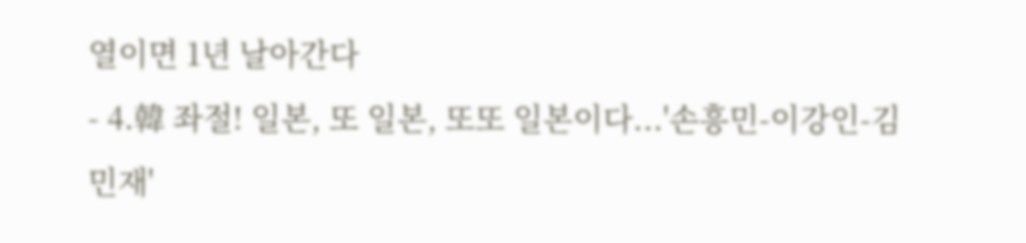열이면 1년 날아간다
- 4.韓 좌절! 일본, 또 일본, 또또 일본이다...'손흥민-이강인-김민재'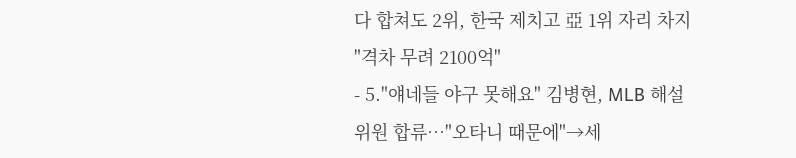다 합쳐도 2위, 한국 제치고 亞 1위 자리 차지 "격차 무려 2100억"
- 5."얘네들 야구 못해요" 김병현, MLB 해설위원 합류…"오타니 때문에"→세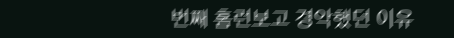번째 홈런보고 경악했던 이유